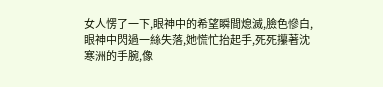女人愣了一下,眼神中的希望瞬間熄滅,臉色慘白,眼神中閃過一絲失落,她慌忙抬起手,死死攥著沈寒洲的手腕,像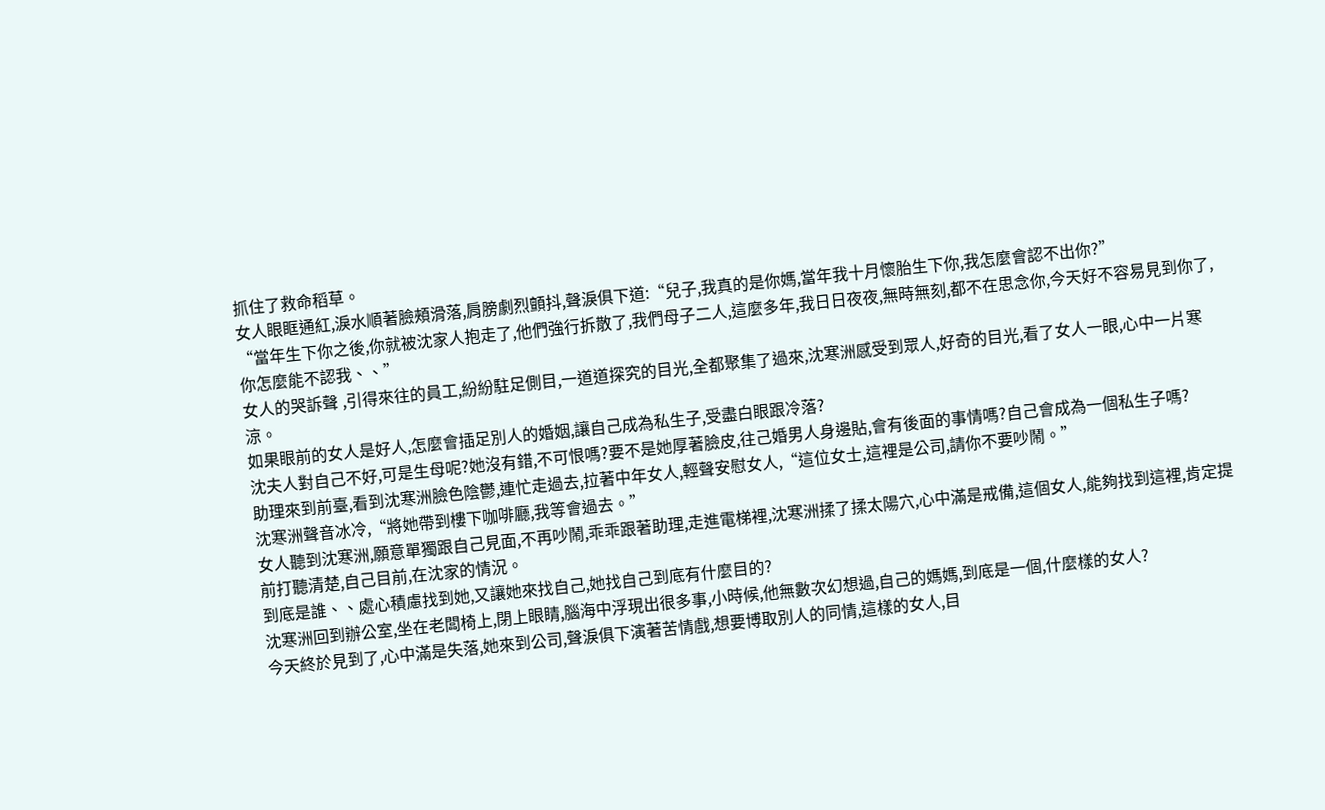抓住了救命稻草。
女人眼眶通紅,淚水順著臉頰滑落,肩膀劇烈顫抖,聲淚俱下道:“兒子,我真的是你媽,當年我十月懷胎生下你,我怎麼會認不出你?”
“當年生下你之後,你就被沈家人抱走了,他們強行拆散了,我們母子二人,這麼多年,我日日夜夜,無時無刻,都不在思念你,今天好不容易見到你了,你怎麼能不認我、、”
女人的哭訴聲 ,引得來往的員工,紛紛駐足側目,一道道探究的目光,全都聚集了過來,沈寒洲感受到眾人,好奇的目光,看了女人一眼,心中一片寒涼。
如果眼前的女人是好人,怎麼會插足別人的婚姻,讓自己成為私生子,受盡白眼跟冷落?
沈夫人對自己不好,可是生母呢?她沒有錯,不可恨嗎?要不是她厚著臉皮,往己婚男人身邊貼,會有後面的事情嗎?自己會成為一個私生子嗎?
助理來到前臺,看到沈寒洲臉色陰鬱,連忙走過去,拉著中年女人,輕聲安慰女人,“這位女士,這裡是公司,請你不要吵鬧。”
沈寒洲聲音冰冷,“將她帶到樓下咖啡廳,我等會過去。”
女人聽到沈寒洲,願意單獨跟自己見面,不再吵鬧,乖乖跟著助理,走進電梯裡,沈寒洲揉了揉太陽穴,心中滿是戒備,這個女人,能夠找到這裡,肯定提前打聽清楚,自己目前,在沈家的情況。
到底是誰、、處心積慮找到她,又讓她來找自己,她找自己到底有什麼目的?
沈寒洲回到辦公室,坐在老闆椅上,閉上眼睛,腦海中浮現出很多事,小時候,他無數次幻想過,自己的媽媽,到底是一個,什麼樣的女人?
今天終於見到了,心中滿是失落,她來到公司,聲淚俱下演著苦情戲,想要博取別人的同情,這樣的女人,目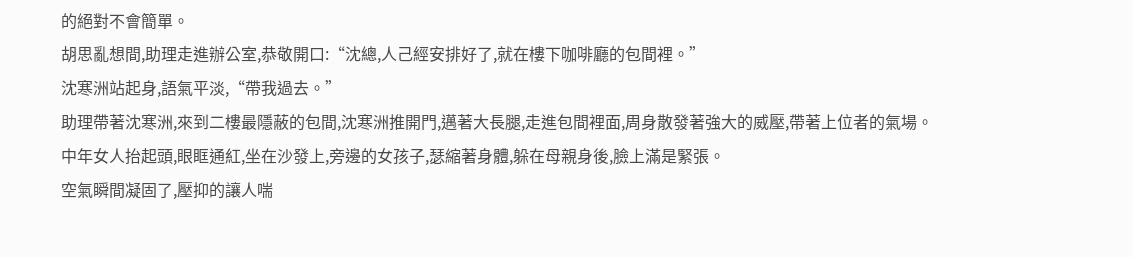的絕對不會簡單。
胡思亂想間,助理走進辦公室,恭敬開口:“沈總,人己經安排好了,就在樓下咖啡廳的包間裡。”
沈寒洲站起身,語氣平淡,“帶我過去。”
助理帶著沈寒洲,來到二樓最隱蔽的包間,沈寒洲推開門,邁著大長腿,走進包間裡面,周身散發著強大的威壓,帶著上位者的氣場。
中年女人抬起頭,眼眶通紅,坐在沙發上,旁邊的女孩子,瑟縮著身體,躲在母親身後,臉上滿是緊張。
空氣瞬間凝固了,壓抑的讓人喘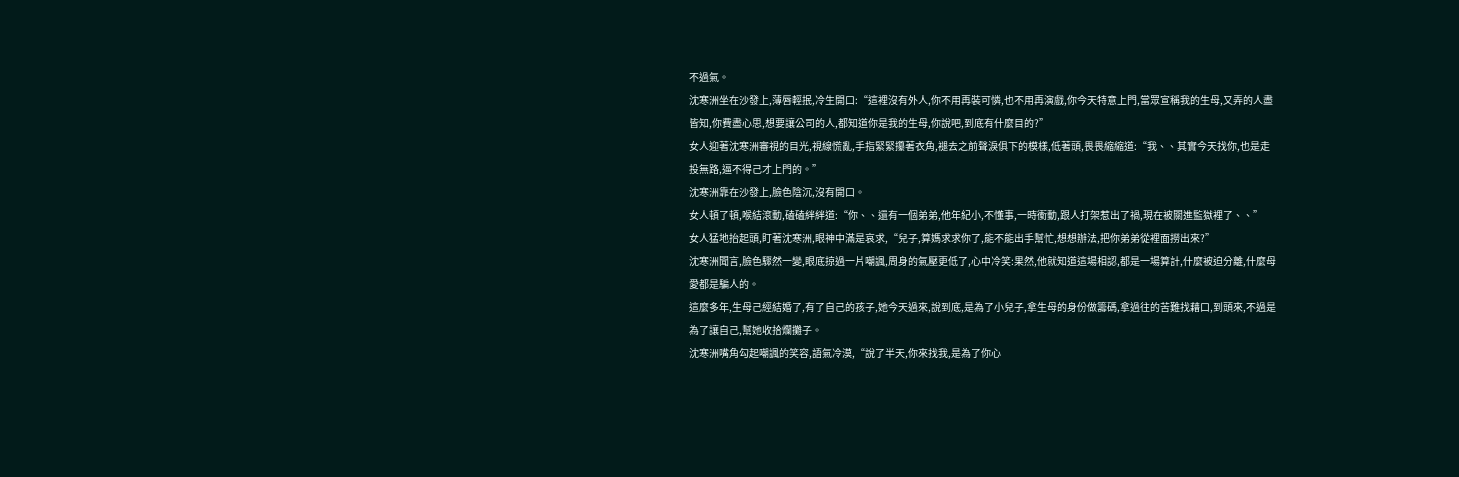不過氣。
沈寒洲坐在沙發上,薄唇輕抿,冷生開口:“這裡沒有外人,你不用再裝可憐,也不用再演戲,你今天特意上門,當眾宣稱我的生母,又弄的人盡皆知,你費盡心思,想要讓公司的人,都知道你是我的生母,你說吧,到底有什麼目的?”
女人迎著沈寒洲審視的目光,視線慌亂,手指緊緊攥著衣角,褪去之前聲淚俱下的模樣,低著頭,畏畏縮縮道:“我、、其實今天找你,也是走投無路,逼不得己才上門的。”
沈寒洲靠在沙發上,臉色陰沉,沒有開口。
女人頓了頓,喉結滾動,磕磕絆絆道:“你、、還有一個弟弟,他年紀小,不懂事,一時衝動,跟人打架惹出了禍,現在被關進監獄裡了、、”
女人猛地抬起頭,盯著沈寒洲,眼神中滿是哀求,“兒子,算媽求求你了,能不能出手幫忙,想想辦法,把你弟弟從裡面撈出來?”
沈寒洲聞言,臉色驟然一變,眼底掠過一片嘲諷,周身的氣壓更低了,心中冷笑:果然,他就知道這場相認,都是一場算計,什麼被迫分離,什麼母愛都是騙人的。
這麼多年,生母己經結婚了,有了自己的孩子,她今天過來,說到底,是為了小兒子,拿生母的身份做籌碼,拿過往的苦難找藉口,到頭來,不過是為了讓自己,幫她收拾爛攤子。
沈寒洲嘴角勾起嘲諷的笑容,語氣冷漠,“說了半天,你來找我,是為了你心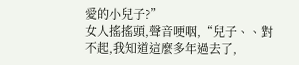愛的小兒子?”
女人搖搖頭,聲音哽咽,“兒子、、對不起,我知道這麼多年過去了,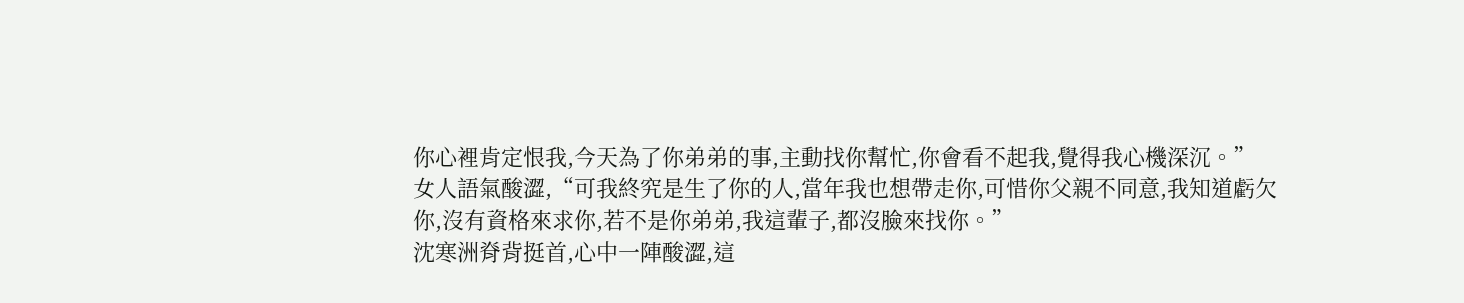你心裡肯定恨我,今天為了你弟弟的事,主動找你幫忙,你會看不起我,覺得我心機深沉。”
女人語氣酸澀,“可我終究是生了你的人,當年我也想帶走你,可惜你父親不同意,我知道虧欠你,沒有資格來求你,若不是你弟弟,我這輩子,都沒臉來找你。”
沈寒洲脊背挺首,心中一陣酸澀,這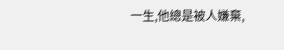一生,他總是被人嫌棄,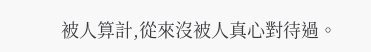被人算計,從來沒被人真心對待過。